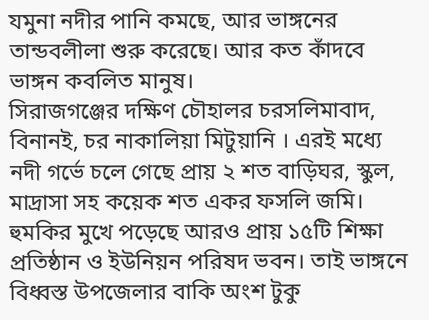যমুনা নদীর পানি কমছে, আর ভাঙ্গনের তান্ডবলীলা শুরু করেছে। আর কত কাঁদবে ভাঙ্গন কবলিত মানুষ।
সিরাজগঞ্জের দক্ষিণ চৌহালর চরসলিমাবাদ, বিনানই, চর নাকালিয়া মিটুয়ানি । এরই মধ্যে নদী গর্ভে চলে গেছে প্রায় ২ শত বাড়িঘর, স্কুল, মাদ্রাসা সহ কয়েক শত একর ফসলি জমি। হুমকির মুখে পড়েছে আরও প্রায় ১৫টি শিক্ষা প্রতিষ্ঠান ও ইউনিয়ন পরিষদ ভবন। তাই ভাঙ্গনে বিধ্বস্ত উপজেলার বাকি অংশ টুকু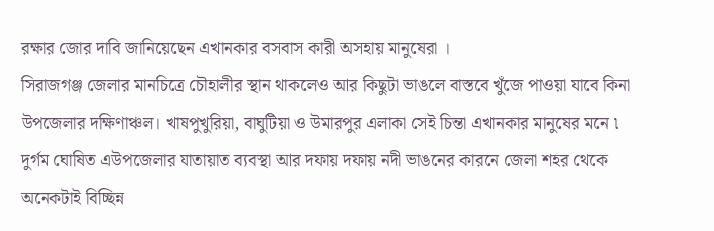রক্ষার জোর দাবি জানিয়েছেন এখানকার বসবাস কারী অসহায় মানুষেরা ।
সিরাজগঞ্জ জেলার মানচিত্রে চৌহালীর স্থান থাকলেও আর কিছুটা ভাঙলে বাস্তবে খুঁজে পাওয়া যাবে কিনা উপজেলার দক্ষিণাঞ্চল। খাষপুখুরিয়া, বাঘুটিয়া ও উমারপুর এলাকা সেই চিন্তা এখানকার মানুষের মনে ৷
দুর্গম ঘোষিত এউপজেলার যাতায়াত ব্যবস্থা আর দফায় দফায় নদী ভাঙনের কারনে জেলা শহর থেকে অনেকটাই বিচ্ছিন্ন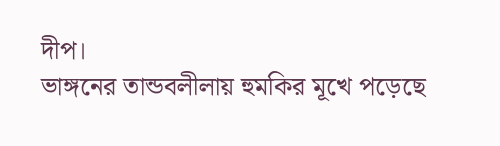দীপ।
ভাঙ্গনের তান্ডবলীলায় হুমকির মূখে পড়েছে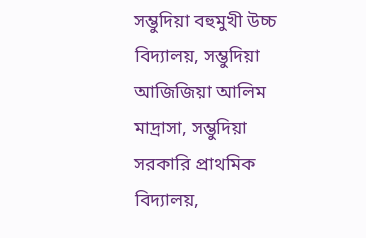সম্ভুদিয়া বহুমুখী উচ্চ বিদ্যালয়, সম্ভুদিয়া আজিজিয়া আলিম মাদ্রাসা, সম্ভুদিয়া সরকারি প্রাথমিক বিদ্যালয়,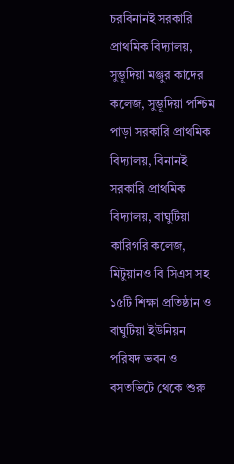চরবিনানই সরকারি প্রাথমিক বিদ্যালয়, সুম্ভূদিয়া মঞ্জুর কাদের কলেজ, সুম্ভূদিয়া পশ্চিম পাড়া সরকারি প্রাথমিক বিদ্যালয়, বিনানই সরকারি প্রাথমিক বিদ্যালয়, বাঘুটিয়া কারিগরি কলেজ, মিটুয়ানও বি সিএস সহ ১৫টি শিক্ষা প্রতিষ্ঠান ও বাঘুটিয়া ইউনিয়ন পরিষদ ভবন ও বসতভিটে থেকে শুরু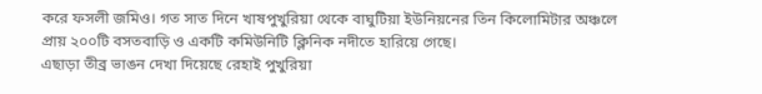করে ফসলী জমিও। গত সাত দিনে খাষপুখুরিয়া থেকে বাঘুটিয়া ইউনিয়নের তিন কিলোমিটার অঞ্চলে প্রায় ২০০টি বসতবাড়ি ও একটি কমিউনিটি ক্লিনিক নদীতে হারিয়ে গেছে।
এছাড়া তীব্র ভাঙন দেখা দিয়েছে রেহাই পুখুরিয়া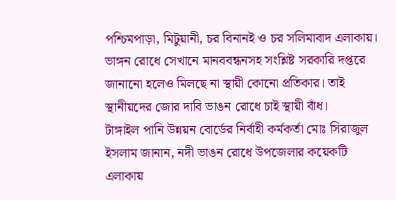পশ্চিমপাড়া, মিটুয়ানী, চর বিনানই ও চর সলিমাবাদ এলাকায়। ভাঙ্গন রোধে সেখানে মানববন্ধনসহ সংশ্লিষ্ট সরকারি দপ্তরে জানানো হলেও মিলছে না স্থায়ী কোনো প্রতিকার। তাই স্থানীয়দের জোর দাবি ভাঙন রোধে চাই স্থায়ী বাঁধ।
টাঙ্গাইল পানি উন্নয়ন বোর্ডের নির্বাহী কর্মকর্তা মোঃ সিরাজুল ইসলাম জানান, নদী ভাঙন রোধে উপজেলার কয়েকটি এলাকায়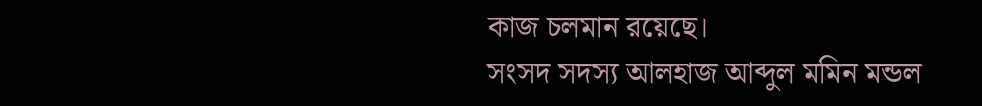কাজ চলমান রয়েছে।
সংসদ সদস্য আলহাজ আব্দুল মমিন মন্ডল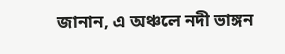জানান, এ অঞ্চলে নদী ভাঙ্গন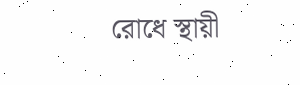রোধে স্থায়ী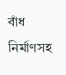বাঁধ নির্মাণসহ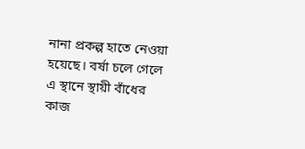নানা প্রকল্প হাতে নেওয়া হয়েছে। বর্ষা চলে গেলে এ স্থানে স্থায়ী বাঁধের কাজ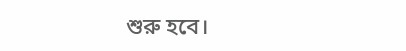শুরু হবে।